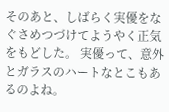そのあと、しばらく実優をなぐさめつづけてようやく正気をもどした。 実優って、意外とガラスのハートなとこもあるのよね。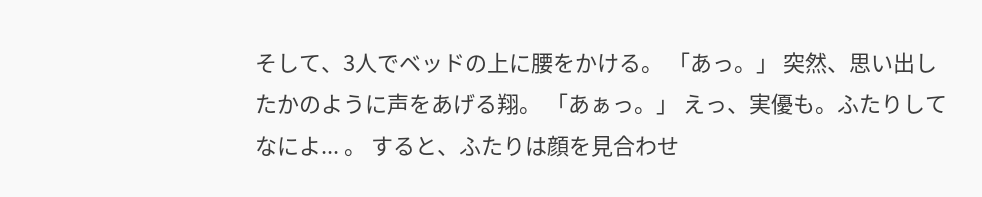そして、3人でベッドの上に腰をかける。 「あっ。」 突然、思い出したかのように声をあげる翔。 「あぁっ。」 えっ、実優も。ふたりしてなによ... 。 すると、ふたりは顔を見合わせ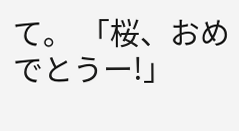て。 「桜、おめでとうー!」